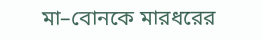মা–বোনকে মারধরের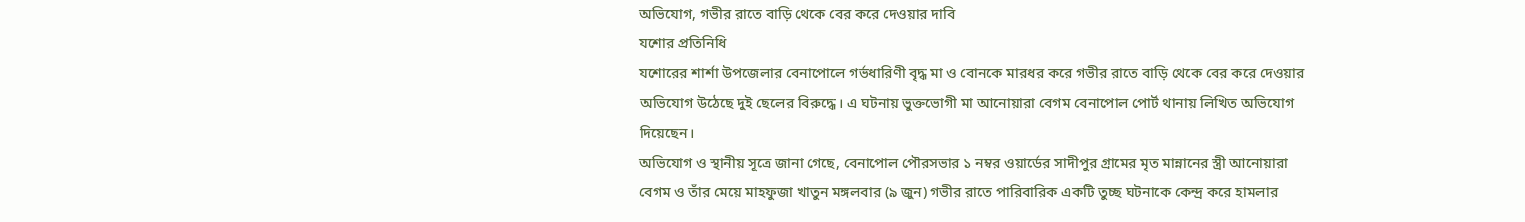অভিযোগ, গভীর রাতে বাড়ি থেকে বের করে দেওয়ার দাবি
যশোর প্রতিনিধি
যশোরের শার্শা উপজেলার বেনাপোলে গর্ভধারিণী বৃদ্ধ মা ও বোনকে মারধর করে গভীর রাতে বাড়ি থেকে বের করে দেওয়ার অভিযোগ উঠেছে দুই ছেলের বিরুদ্ধে। এ ঘটনায় ভুক্তভোগী মা আনোয়ারা বেগম বেনাপোল পোর্ট থানায় লিখিত অভিযোগ দিয়েছেন।
অভিযোগ ও স্থানীয় সূত্রে জানা গেছে, বেনাপোল পৌরসভার ১ নম্বর ওয়ার্ডের সাদীপুর গ্রামের মৃত মান্নানের স্ত্রী আনোয়ারা বেগম ও তাঁর মেয়ে মাহফুজা খাতুন মঙ্গলবার (৯ জুন) গভীর রাতে পারিবারিক একটি তুচ্ছ ঘটনাকে কেন্দ্র করে হামলার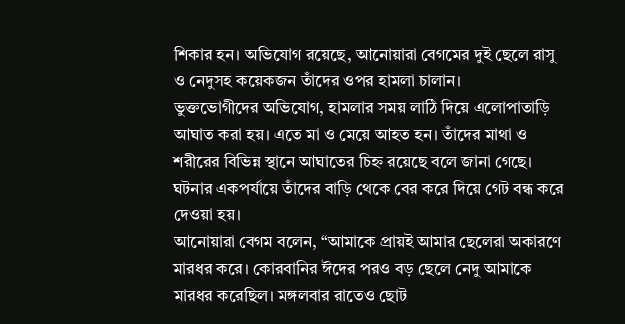শিকার হন। অভিযোগ রয়েছে, আনোয়ারা বেগমের দুই ছেলে রাসু ও নেদুসহ কয়েকজন তাঁদের ওপর হামলা চালান।
ভুক্তভোগীদের অভিযোগ, হামলার সময় লাঠি দিয়ে এলোপাতাড়ি আঘাত করা হয়। এতে মা ও মেয়ে আহত হন। তাঁদের মাথা ও শরীরের বিভিন্ন স্থানে আঘাতের চিহ্ন রয়েছে বলে জানা গেছে। ঘটনার একপর্যায়ে তাঁদের বাড়ি থেকে বের করে দিয়ে গেট বন্ধ করে দেওয়া হয়।
আনোয়ারা বেগম বলেন, “আমাকে প্রায়ই আমার ছেলেরা অকারণে মারধর করে। কোরবানির ঈদের পরও বড় ছেলে নেদু আমাকে মারধর করেছিল। মঙ্গলবার রাতেও ছোট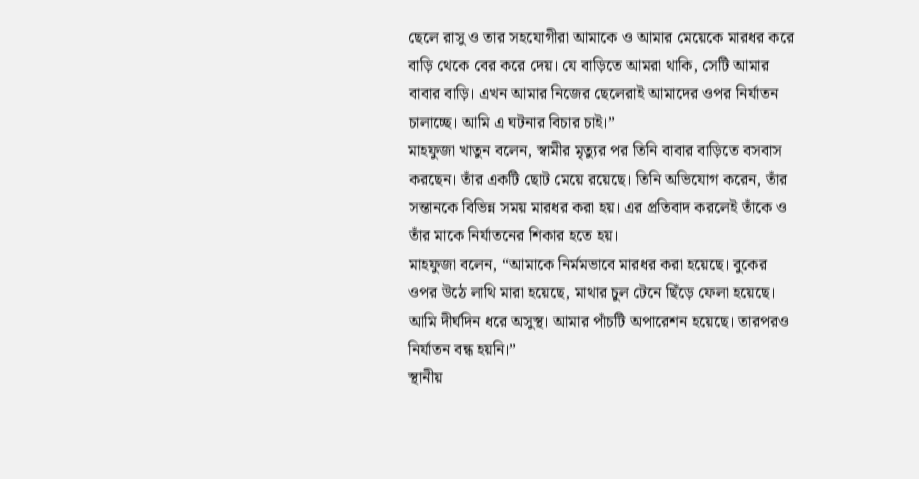ছেলে রাসু ও তার সহযোগীরা আমাকে ও আমার মেয়েকে মারধর করে বাড়ি থেকে বের করে দেয়। যে বাড়িতে আমরা থাকি, সেটি আমার বাবার বাড়ি। এখন আমার নিজের ছেলেরাই আমাদের ওপর নির্যাতন চালাচ্ছে। আমি এ ঘটনার বিচার চাই।”
মাহফুজা খাতুন বলেন, স্বামীর মৃত্যুর পর তিনি বাবার বাড়িতে বসবাস করছেন। তাঁর একটি ছোট মেয়ে রয়েছে। তিনি অভিযোগ করেন, তাঁর সন্তানকে বিভিন্ন সময় মারধর করা হয়। এর প্রতিবাদ করলেই তাঁকে ও তাঁর মাকে নির্যাতনের শিকার হতে হয়।
মাহফুজা বলেন, “আমাকে নির্মমভাবে মারধর করা হয়েছে। বুকের ওপর উঠে লাথি মারা হয়েছে, মাথার চুল টেনে ছিঁড়ে ফেলা হয়েছে। আমি দীর্ঘদিন ধরে অসুস্থ। আমার পাঁচটি অপারেশন হয়েছে। তারপরও নির্যাতন বন্ধ হয়নি।”
স্থানীয়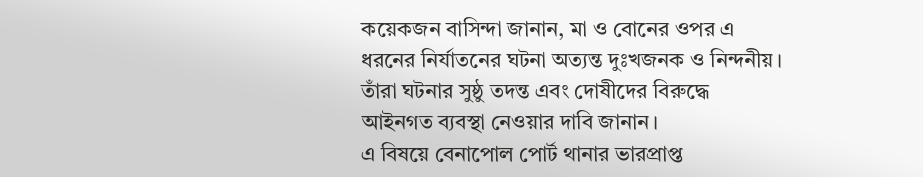কয়েকজন বাসিন্দা জানান, মা ও বোনের ওপর এ ধরনের নির্যাতনের ঘটনা অত্যন্ত দুঃখজনক ও নিন্দনীয়। তাঁরা ঘটনার সুষ্ঠু তদন্ত এবং দোষীদের বিরুদ্ধে আইনগত ব্যবস্থা নেওয়ার দাবি জানান।
এ বিষয়ে বেনাপোল পোর্ট থানার ভারপ্রাপ্ত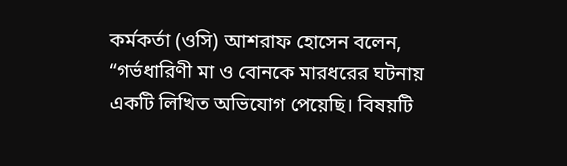কর্মকর্তা (ওসি) আশরাফ হোসেন বলেন, “গর্ভধারিণী মা ও বোনকে মারধরের ঘটনায় একটি লিখিত অভিযোগ পেয়েছি। বিষয়টি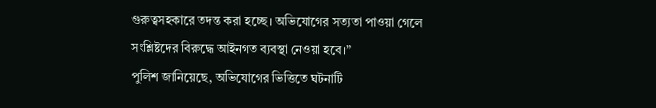গুরুত্বসহকারে তদন্ত করা হচ্ছে। অভিযোগের সত্যতা পাওয়া গেলে সংশ্লিষ্টদের বিরুদ্ধে আইনগত ব্যবস্থা নেওয়া হবে।”
পুলিশ জানিয়েছে, অভিযোগের ভিত্তিতে ঘটনাটি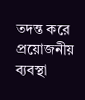তদন্ত করে প্রয়োজনীয় ব্যবস্থা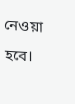নেওয়া হবে।